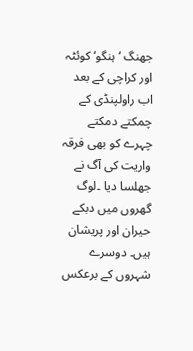جھنگ ‘ ہنگو‘کوئٹہ اور کراچی کے بعد اب راولپنڈی کے چمکتے دمکتے چہرے کو بھی فرقہ واریت کی آگ نے جھلسا دیا ۔لوگ گھروں میں دبکے حیران اور پریشان ہیں۔ دوسرے شہروں کے برعکس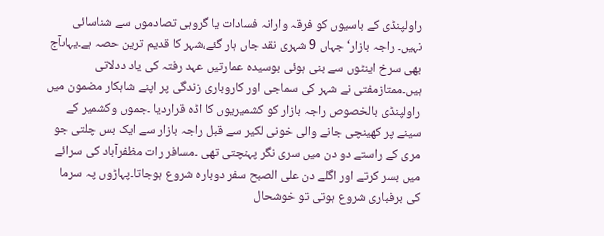راولپنڈی کے باسیوں کو فرقہ وارانہ فسادات یا گروہی تصادموں سے شناسائی نہیں۔ راجہ بازار‘ جہاں 9 شہری نقد جاں ہار گئے،شہر کا قدیم ترین حصہ ہے۔یہاںآج بھی سرخ اینٹوں سے بنی ہوئی بوسیدہ عمارتیں عہد رفتہ کی یاد ددلاتی ہیں۔ممتازمفتی نے شہر کی سماجی اور کاروباری زندگی پر اپنے شاہکار مضمون میں راولپنڈی بالخصوص راجہ بازار کو کشمیریوں کا اڈہ قراردیا ۔جموں وکشمیر کے سینے پر کھینچی جانے والی خونی لکیر سے قبل راجہ بازار سے ایک بس چلتی جو مری کے راستے دو دن میں سری نگر پہنچتی تھی ۔مسافر رات مظفرآباد کی سرائے میں بسر کرتے اور اگلے دن علی الصبح سفر دوبارہ شروع ہوجاتا۔پہاڑوں پہ سرما کی برفباری شروع ہوتی تو خوشحال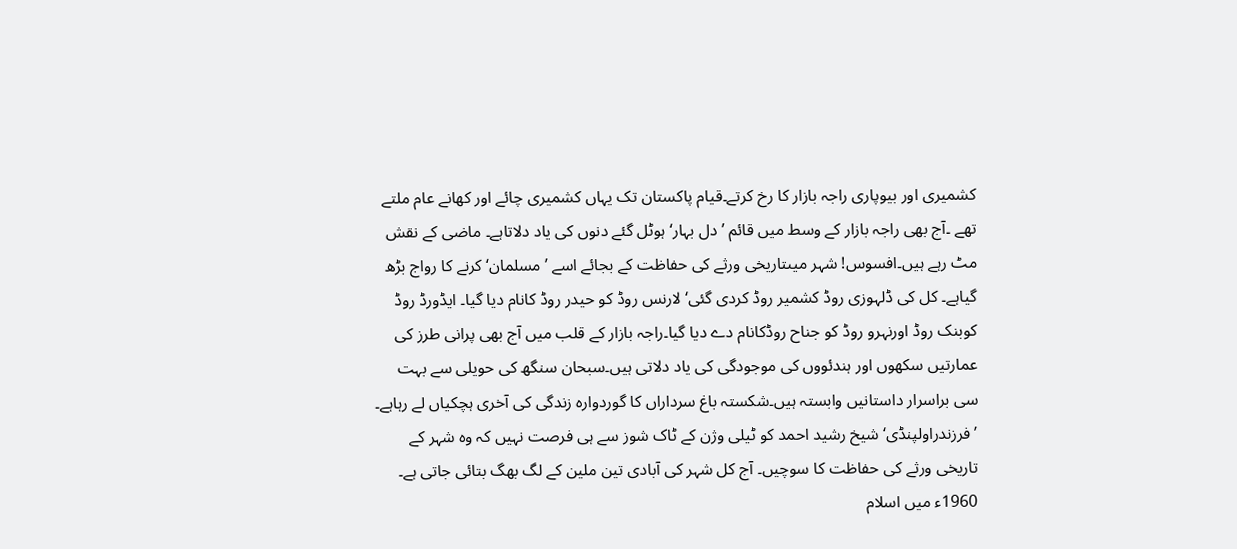کشمیری اور بیوپاری راجہ بازار کا رخ کرتے۔قیام پاکستان تک یہاں کشمیری چائے اور کھانے عام ملتے تھے ۔آج بھی راجہ بازار کے وسط میں قائم ’دل بہار‘ ہوٹل گئے دنوں کی یاد دلاتاہے۔ ماضی کے نقش مٹ رہے ہیں۔افسوس! شہر میںتاریخی ورثے کی حفاظت کے بجائے اسے ’مسلمان‘ کرنے کا رواج بڑھ گیاہے۔ کل کی ڈلہوزی روڈ کشمیر روڈ کردی گئی‘ لارنس روڈ کو حیدر روڈ کانام دیا گیا۔ ایڈورڈ روڈ کوبنک روڈ اورنہرو روڈ کو جناح روڈکانام دے دیا گیا۔راجہ بازار کے قلب میں آج بھی پرانی طرز کی عمارتیں سکھوں اور ہندئووں کی موجودگی کی یاد دلاتی ہیں۔سبحان سنگھ کی حویلی سے بہت سی براسرار داستانیں وابستہ ہیں۔شکستہ باغ سرداراں کا گوردوارہ زندگی کی آخری ہچکیاں لے رہاہے۔ ’فرزندراولپنڈی‘ شیخ رشید احمد کو ٹیلی وژن کے ٹاک شوز سے ہی فرصت نہیں کہ وہ شہر کے تاریخی ورثے کی حفاظت کا سوچیں۔ آج کل شہر کی آبادی تین ملین کے لگ بھگ بتائی جاتی ہے۔ 1960ء میں اسلام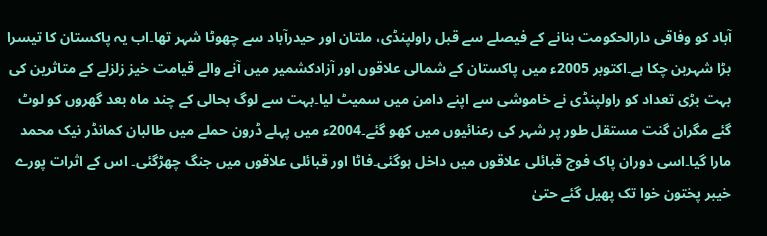آباد کو وفاقی دارالحکومت بنانے کے فیصلے سے قبل راولپنڈی، ملتان اور حیدرآباد سے چھوٹا شہر تھا۔اب یہ پاکستان کا تیسرا بڑا شہربن چکا ہے۔اکتوبر 2005ء میں پاکستان کے شمالی علاقوں اور آزادکشمیر میں آنے والے قیامت خیز زلزلے کے متاثرین کی بہت بڑی تعداد کو راولپنڈی نے خاموشی سے اپنے دامن میں سمیٹ لیا۔بہت سے لوگ بحالی کے چند ماہ بعد گھروں کو لوٹ گئے مگران گنت مستقل طور پر شہر کی رعنائیوں میں کھو گئے۔2004ء میں پہلے ڈرون حملے میں طالبان کمانڈر نیک محمد مارا گیا۔اسی دوران پاک فوج قبائلی علاقوں میں داخل ہوگئی۔فاٹا اور قبائلی علاقوں میں جنگ چھڑگئی۔ اس کے اثرات پورے خیبر پختون خوا تک پھیل گئے حتیٰ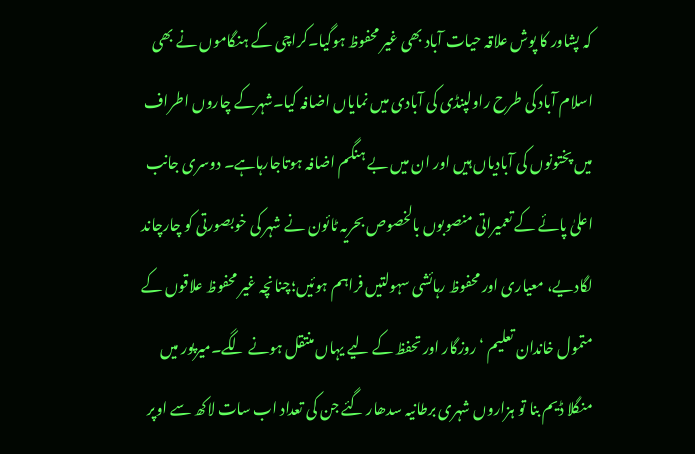کہ پشاور کا پوش علاقہ حیات آباد بھی غیر محفوظ ہوگیا۔کراچی کے ہنگاموں نے بھی اسلام آباد کی طرح راولپنڈی کی آبادی میں نمایاں اضافہ کیا۔شہرکے چاروں اطراف میں پختونوں کی آبادیاں ہیں اور ان میں بے ہنگم اضافہ ہوتاجارہاہے۔ دوسری جانب اعلیٰ پائے کے تعمیراتی منصوبوں بالخصوص بحریہ ٹائون نے شہر کی خوبصورتی کو چارچاند لگادیے، معیاری اور محفوظ رہائشی سہولتیں فراہم ہوئیں؛چنانچہ غیر محفوظ علاقوں کے متمول خاندان تعلیم ‘روزگار اور تحفظ کے لیے یہاں منتقل ہونے لگے۔میرپور میں منگلا ڈیم بنا تو ہزاروں شہری برطانیہ سدھار گئے جن کی تعداد اب سات لاکھ سے اوپر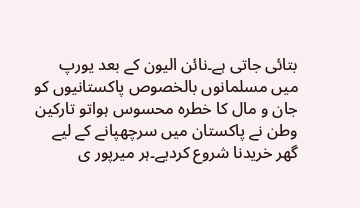بتائی جاتی ہے۔نائن الیون کے بعد یورپ میں مسلمانوں بالخصوص پاکستانیوں کو جان و مال کا خطرہ محسوس ہواتو تارکین وطن نے پاکستان میں سرچھپانے کے لیے گھر خریدنا شروع کردیے۔ہر میرپور ی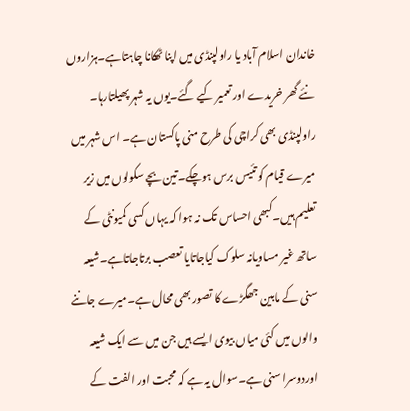خاندان اسلام آباد یا راولپنڈی میں اپنا ٹھکانا چاہتاہے۔ہزاروں نئے گھر خریدے اور تعمیر کیے گئے۔یوں یہ شہر پھیلتارہا۔ راولپنڈی بھی کراچی کی طرح منی پاکستان ہے۔ اس شہر میں میرے قیام کو تئیس برس ہوچکے۔تین بچے سکولوں میں زیر تعلیم ہیں۔کبھی احساس تک نہ ہوا کہ یہاں کسی کمیونٹی کے ساتھ غیر مساویانہ سلوک کیاجاتایا تعصب برتاجاتاہے۔شیعہ سنی کے مابین جھگڑے کا تصور بھی محال ہے۔میرے جاننے والوں میں کئی میاں بیوی ایسے ہیں جن میں سے ایک شیعہ اوردوسرا سنی ہے۔سوال یہ ہے کہ محبت اور الفت کے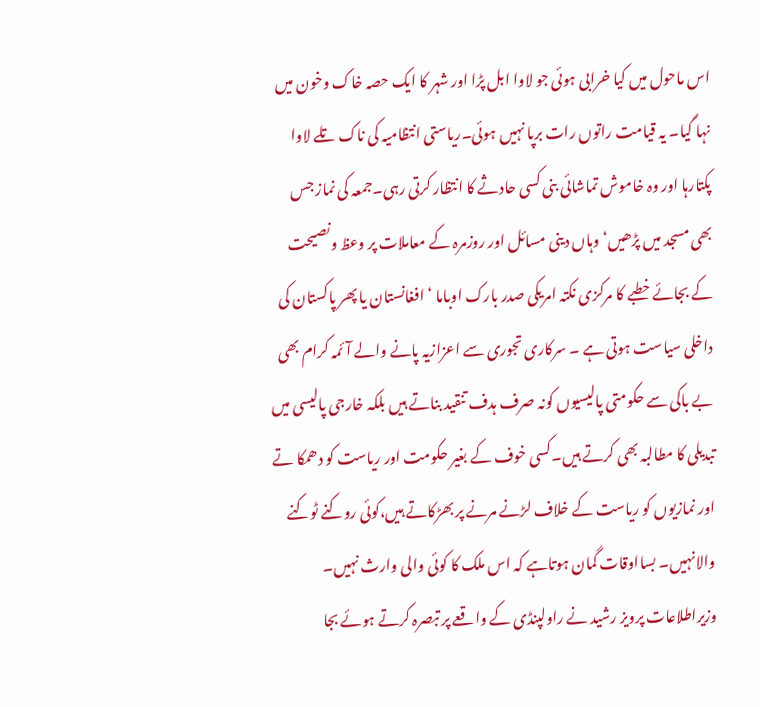اس ماحول میں کیا خرابی ہوئی جو لاوا ابل پڑا اور شہر کا ایک حصہ خاک وخون میں نہا گیا۔ یہ قیامت راتوں رات برپا نہیں ہوئی۔ریاستی انتظامیہ کی ناک تلے لاوا پکتارہا اور وہ خاموش تماشائی بنی کسی حادثے کا انتظار کرتی رہی۔جمعہ کی نماز جس بھی مسجد میں پڑھیں‘ وہاں دینی مسائل اور روزمرہ کے معاملات پر وعظ ونصیحت کے بجائے خطبے کا مرکزی نکتہ امریکی صدر بارک اوباما ‘افغانستان یا پھر پاکستان کی داخلی سیاست ہوتی ہے ۔ سرکاری تجوری سے اعزازیہ پانے والے آئمہ کرام بھی بے باکی سے حکومتی پالیسیوں کونہ صرف ہدف تنقید بناتے ہیں بلکہ خارجی پالیسی میں تبدیلی کا مطالبہ بھی کرتے ہیں۔کسی خوف کے بغیر حکومت اور ریاست کو دھمکا تے اور نمازیوں کو ریاست کے خلاف لڑنے مرنے پر بھڑکاتے ہیں،کوئی روکنے ٹوکنے والانہیں۔ بسااوقات گمان ہوتاہے کہ اس ملک کا کوئی والی وارث نہیں۔ وزیراطلاعات پرویز رشید نے راولپنڈی کے واقعے پر تبصرہ کرتے ہوئے بجا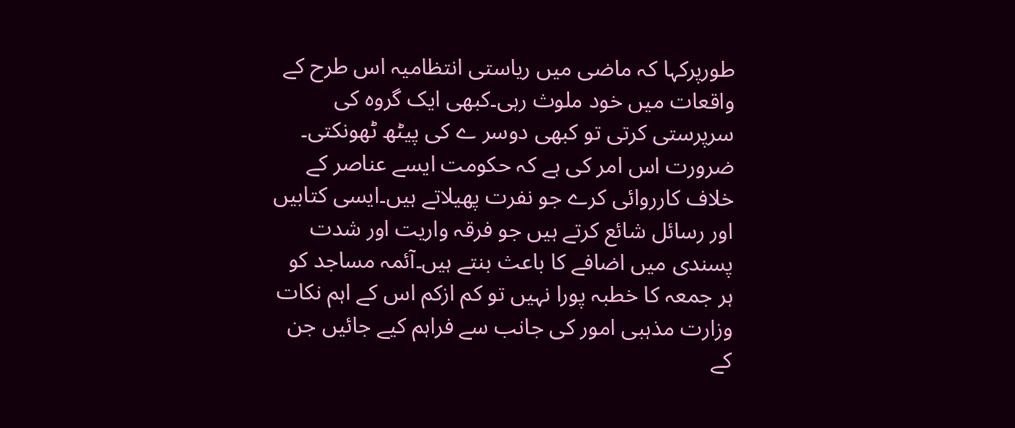طورپرکہا کہ ماضی میں ریاستی انتظامیہ اس طرح کے واقعات میں خود ملوث رہی۔کبھی ایک گروہ کی سرپرستی کرتی تو کبھی دوسر ے کی پیٹھ ٹھونکتی۔ ضرورت اس امر کی ہے کہ حکومت ایسے عناصر کے خلاف کارروائی کرے جو نفرت پھیلاتے ہیں۔ایسی کتابیں اور رسائل شائع کرتے ہیں جو فرقہ واریت اور شدت پسندی میں اضافے کا باعث بنتے ہیں۔آئمہ مساجد کو ہر جمعہ کا خطبہ پورا نہیں تو کم ازکم اس کے اہم نکات وزارت مذہبی امور کی جانب سے فراہم کیے جائیں جن کے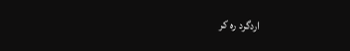اردگرد رہ کر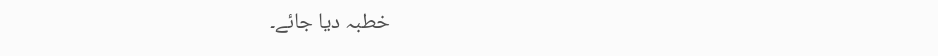خطبہ دیا جائے۔